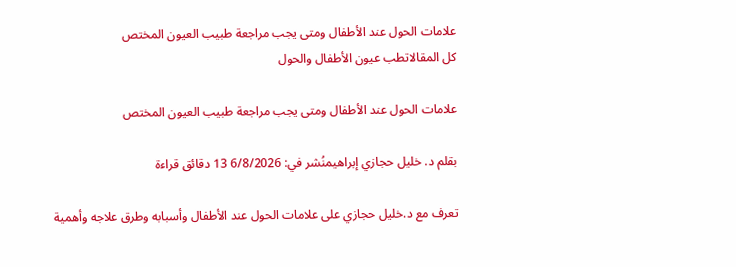علامات الحول عند الأطفال ومتى يجب مراجعة طبيب العيون المختص
كل المقالاتطب عيون الأطفال والحول

علامات الحول عند الأطفال ومتى يجب مراجعة طبيب العيون المختص

بقلم د. خليل حجازي إبراهيمنُشر في: 6/8/2026 13 دقائق قراءة

تعرف مع د.خليل حجازي على علامات الحول عند الأطفال وأسبابه وطرق علاجه وأهمية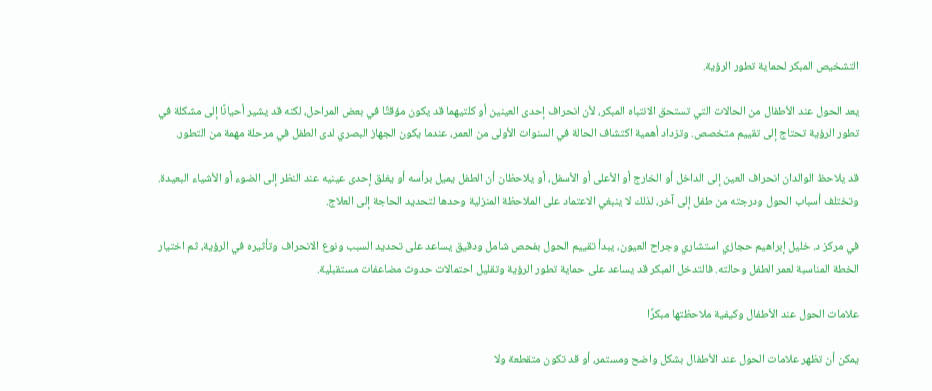التشخيص المبكر لحماية تطور الرؤية.

يعد الحول عند الأطفال من الحالات التي تستحق الانتباه المبكر، لأن انحراف إحدى العينين أو كلتيهما قد يكون مؤقتًا في بعض المراحل، لكنه قد يشير أحيانًا إلى مشكلة في تطور الرؤية تحتاج إلى تقييم متخصص. وتزداد أهمية اكتشاف الحالة في السنوات الأولى من العمر، عندما يكون الجهاز البصري لدى الطفل في مرحلة مهمة من التطور.

قد يلاحظ الوالدان انحراف العين إلى الداخل أو الخارج أو الأعلى أو الأسفل، أو يلاحظان أن الطفل يميل برأسه أو يغلق إحدى عينيه عند النظر إلى الضوء أو الأشياء البعيدة. وتختلف أسباب الحول ودرجته من طفل إلى آخر، لذلك لا ينبغي الاعتماد على الملاحظة المنزلية وحدها لتحديد الحاجة إلى العلاج.

في مركز د. خليل إبراهيم حجازي استشاري وجراح العيون، يبدأ تقييم الحول بفحص شامل ودقيق يساعد على تحديد السبب ونوع الانحراف وتأثيره في الرؤية، ثم اختيار الخطة المناسبة لعمر الطفل وحالته. فالتدخل المبكر قد يساعد على حماية تطور الرؤية وتقليل احتمالات حدوث مضاعفات مستقبلية.

علامات الحول عند الأطفال وكيفية ملاحظتها مبكرًا

يمكن أن تظهر علامات الحول عند الأطفال بشكل واضح ومستمر، أو قد تكون متقطعة ولا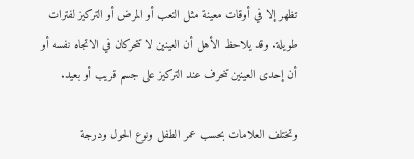تظهر إلا في أوقات معينة مثل التعب أو المرض أو التركيز لفترات طويلة. وقد يلاحظ الأهل أن العينين لا تتحركان في الاتجاه نفسه أو أن إحدى العينين تنحرف عند التركيز على جسم قريب أو بعيد.

وتختلف العلامات بحسب عمر الطفل ونوع الحول ودرجة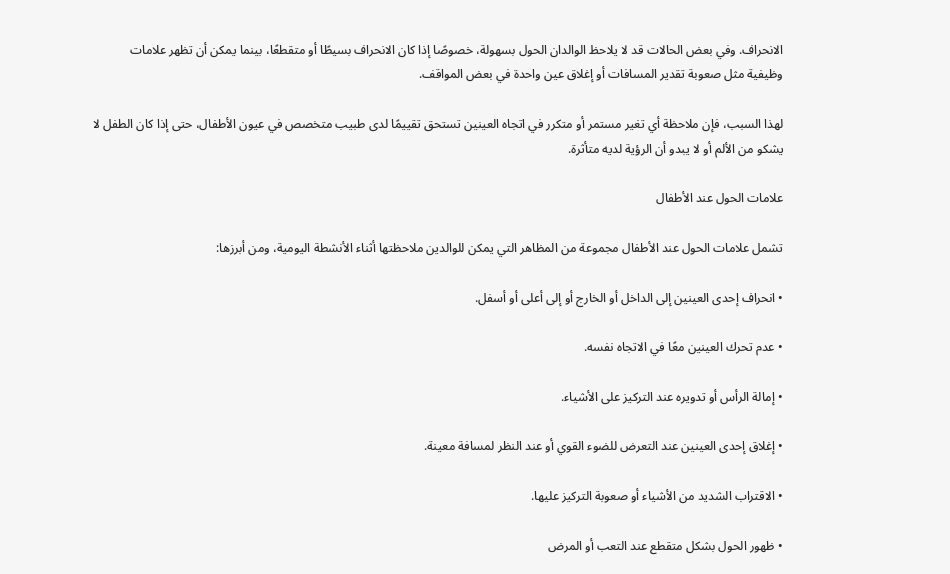الانحراف. وفي بعض الحالات قد لا يلاحظ الوالدان الحول بسهولة، خصوصًا إذا كان الانحراف بسيطًا أو متقطعًا، بينما يمكن أن تظهر علامات وظيفية مثل صعوبة تقدير المسافات أو إغلاق عين واحدة في بعض المواقف.

لهذا السبب، فإن ملاحظة أي تغير مستمر أو متكرر في اتجاه العينين تستحق تقييمًا لدى طبيب متخصص في عيون الأطفال، حتى إذا كان الطفل لا يشكو من الألم أو لا يبدو أن الرؤية لديه متأثرة.

علامات الحول عند الأطفال

تشمل علامات الحول عند الأطفال مجموعة من المظاهر التي يمكن للوالدين ملاحظتها أثناء الأنشطة اليومية، ومن أبرزها:

• انحراف إحدى العينين إلى الداخل أو الخارج أو إلى أعلى أو أسفل.

• عدم تحرك العينين معًا في الاتجاه نفسه.

• إمالة الرأس أو تدويره عند التركيز على الأشياء.

• إغلاق إحدى العينين عند التعرض للضوء القوي أو عند النظر لمسافة معينة.

• الاقتراب الشديد من الأشياء أو صعوبة التركيز عليها.

• ظهور الحول بشكل متقطع عند التعب أو المرض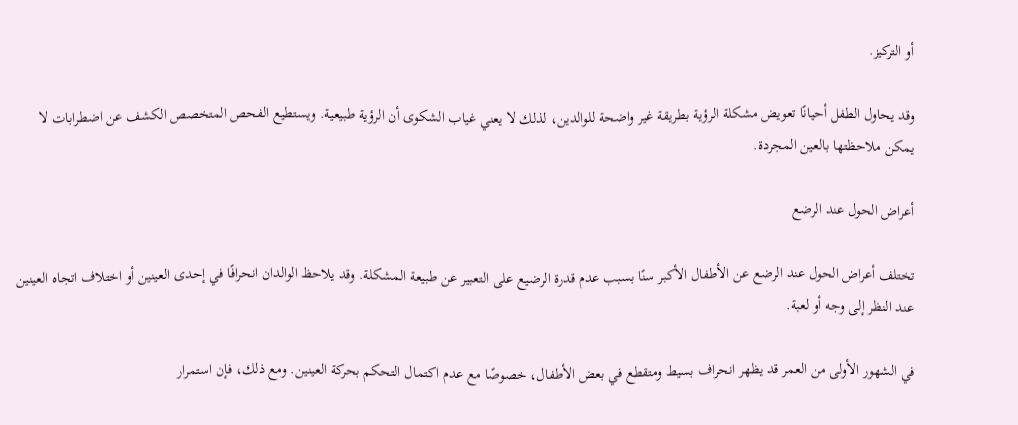أو التركيز.

وقد يحاول الطفل أحيانًا تعويض مشكلة الرؤية بطريقة غير واضحة للوالدين، لذلك لا يعني غياب الشكوى أن الرؤية طبيعية. ويستطيع الفحص المتخصص الكشف عن اضطرابات لا يمكن ملاحظتها بالعين المجردة.

أعراض الحول عند الرضع

تختلف أعراض الحول عند الرضع عن الأطفال الأكبر سنًا بسبب عدم قدرة الرضيع على التعبير عن طبيعة المشكلة. وقد يلاحظ الوالدان انحرافًا في إحدى العينين أو اختلاف اتجاه العينين عند النظر إلى وجه أو لعبة.

في الشهور الأولى من العمر قد يظهر انحراف بسيط ومتقطع في بعض الأطفال، خصوصًا مع عدم اكتمال التحكم بحركة العينين. ومع ذلك، فإن استمرار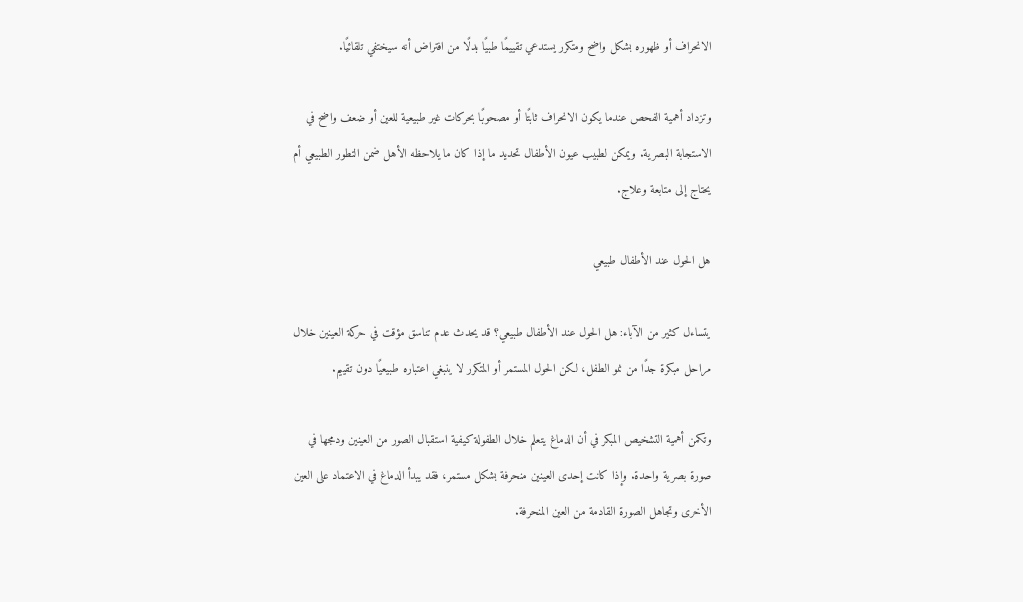الانحراف أو ظهوره بشكل واضح ومتكرر يستدعي تقييمًا طبيًا بدلًا من افتراض أنه سيختفي تلقائيًا.

وتزداد أهمية الفحص عندما يكون الانحراف ثابتًا أو مصحوبًا بحركات غير طبيعية للعين أو ضعف واضح في الاستجابة البصرية. ويمكن لطبيب عيون الأطفال تحديد ما إذا كان ما يلاحظه الأهل ضمن التطور الطبيعي أم يحتاج إلى متابعة وعلاج.

هل الحول عند الأطفال طبيعي

يتساءل كثير من الآباء: هل الحول عند الأطفال طبيعي؟ قد يحدث عدم تناسق مؤقت في حركة العينين خلال مراحل مبكرة جدًا من نمو الطفل، لكن الحول المستمر أو المتكرر لا ينبغي اعتباره طبيعيًا دون تقييم.

وتكمن أهمية التشخيص المبكر في أن الدماغ يتعلم خلال الطفولة كيفية استقبال الصور من العينين ودمجها في صورة بصرية واحدة. وإذا كانت إحدى العينين منحرفة بشكل مستمر، فقد يبدأ الدماغ في الاعتماد على العين الأخرى وتجاهل الصورة القادمة من العين المنحرفة.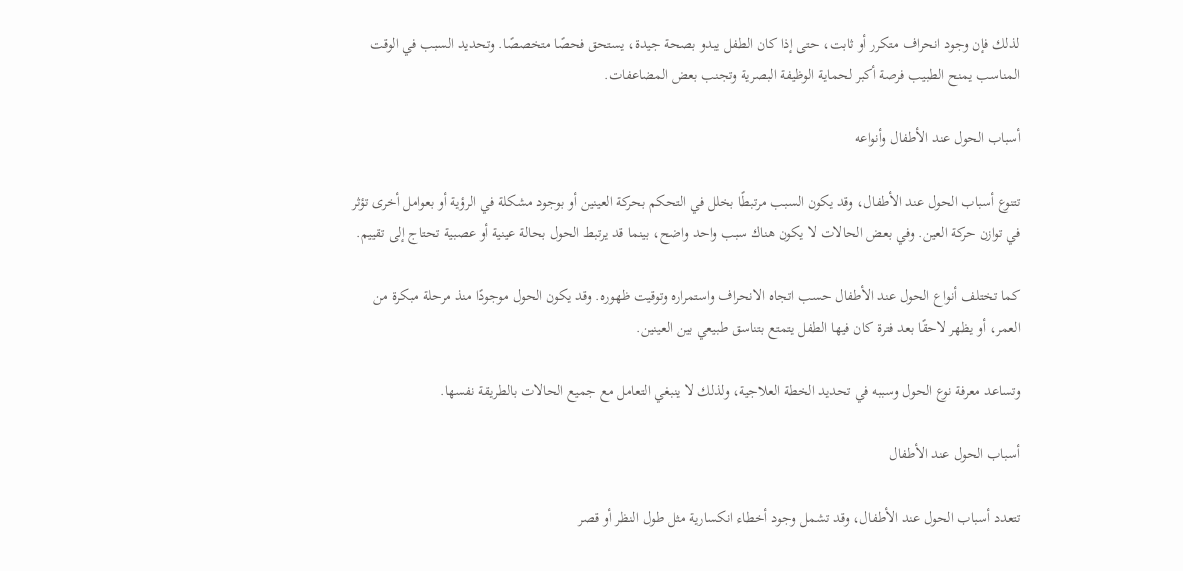لذلك فإن وجود انحراف متكرر أو ثابت، حتى إذا كان الطفل يبدو بصحة جيدة، يستحق فحصًا متخصصًا. وتحديد السبب في الوقت المناسب يمنح الطبيب فرصة أكبر لحماية الوظيفة البصرية وتجنب بعض المضاعفات.

أسباب الحول عند الأطفال وأنواعه

تتنوع أسباب الحول عند الأطفال، وقد يكون السبب مرتبطًا بخلل في التحكم بحركة العينين أو بوجود مشكلة في الرؤية أو بعوامل أخرى تؤثر في توازن حركة العين. وفي بعض الحالات لا يكون هناك سبب واحد واضح، بينما قد يرتبط الحول بحالة عينية أو عصبية تحتاج إلى تقييم.

كما تختلف أنواع الحول عند الأطفال حسب اتجاه الانحراف واستمراره وتوقيت ظهوره. وقد يكون الحول موجودًا منذ مرحلة مبكرة من العمر، أو يظهر لاحقًا بعد فترة كان فيها الطفل يتمتع بتناسق طبيعي بين العينين.

وتساعد معرفة نوع الحول وسببه في تحديد الخطة العلاجية، ولذلك لا ينبغي التعامل مع جميع الحالات بالطريقة نفسها.

أسباب الحول عند الأطفال

تتعدد أسباب الحول عند الأطفال، وقد تشمل وجود أخطاء انكسارية مثل طول النظر أو قصر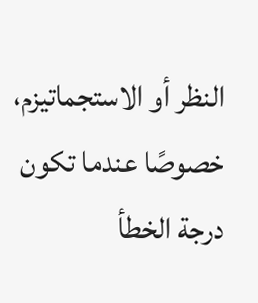النظر أو الاستجماتيزم، خصوصًا عندما تكون درجة الخطأ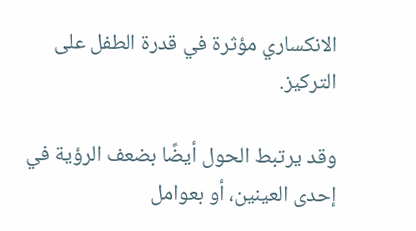الانكساري مؤثرة في قدرة الطفل على التركيز.

وقد يرتبط الحول أيضًا بضعف الرؤية في إحدى العينين، أو بعوامل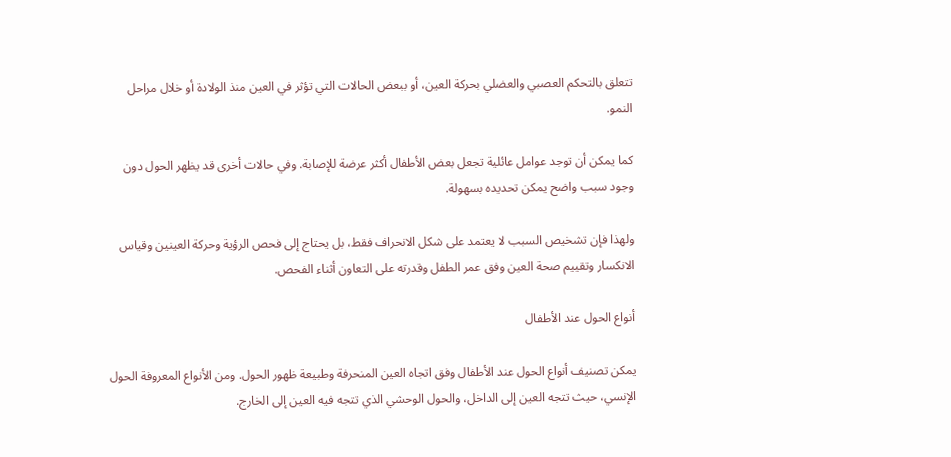تتعلق بالتحكم العصبي والعضلي بحركة العين، أو ببعض الحالات التي تؤثر في العين منذ الولادة أو خلال مراحل النمو.

كما يمكن أن توجد عوامل عائلية تجعل بعض الأطفال أكثر عرضة للإصابة. وفي حالات أخرى قد يظهر الحول دون وجود سبب واضح يمكن تحديده بسهولة.

ولهذا فإن تشخيص السبب لا يعتمد على شكل الانحراف فقط، بل يحتاج إلى فحص الرؤية وحركة العينين وقياس الانكسار وتقييم صحة العين وفق عمر الطفل وقدرته على التعاون أثناء الفحص.

أنواع الحول عند الأطفال

يمكن تصنيف أنواع الحول عند الأطفال وفق اتجاه العين المنحرفة وطبيعة ظهور الحول. ومن الأنواع المعروفة الحول الإنسي، حيث تتجه العين إلى الداخل، والحول الوحشي الذي تتجه فيه العين إلى الخارج.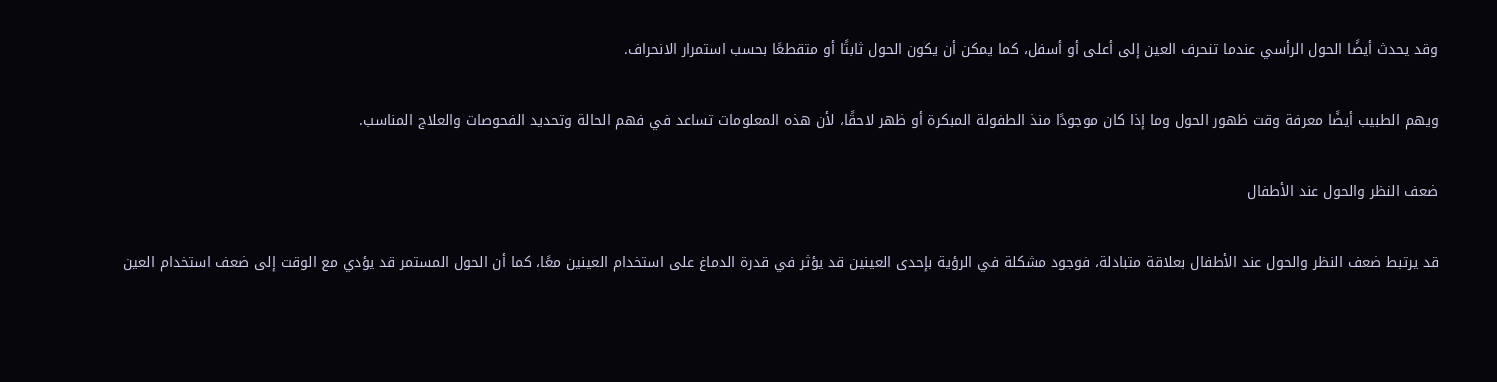وقد يحدث أيضًا الحول الرأسي عندما تنحرف العين إلى أعلى أو أسفل، كما يمكن أن يكون الحول ثابتًا أو متقطعًا بحسب استمرار الانحراف.

ويهم الطبيب أيضًا معرفة وقت ظهور الحول وما إذا كان موجودًا منذ الطفولة المبكرة أو ظهر لاحقًا، لأن هذه المعلومات تساعد في فهم الحالة وتحديد الفحوصات والعلاج المناسب.

ضعف النظر والحول عند الأطفال

قد يرتبط ضعف النظر والحول عند الأطفال بعلاقة متبادلة، فوجود مشكلة في الرؤية بإحدى العينين قد يؤثر في قدرة الدماغ على استخدام العينين معًا، كما أن الحول المستمر قد يؤدي مع الوقت إلى ضعف استخدام العين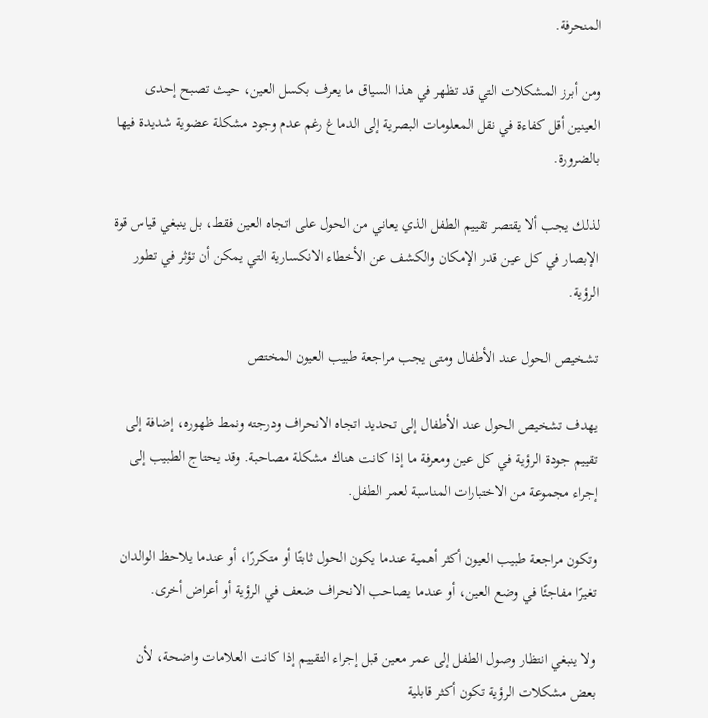المنحرفة.

ومن أبرز المشكلات التي قد تظهر في هذا السياق ما يعرف بكسل العين، حيث تصبح إحدى العينين أقل كفاءة في نقل المعلومات البصرية إلى الدماغ رغم عدم وجود مشكلة عضوية شديدة فيها بالضرورة.

لذلك يجب ألا يقتصر تقييم الطفل الذي يعاني من الحول على اتجاه العين فقط، بل ينبغي قياس قوة الإبصار في كل عين قدر الإمكان والكشف عن الأخطاء الانكسارية التي يمكن أن تؤثر في تطور الرؤية.

تشخيص الحول عند الأطفال ومتى يجب مراجعة طبيب العيون المختص

يهدف تشخيص الحول عند الأطفال إلى تحديد اتجاه الانحراف ودرجته ونمط ظهوره، إضافة إلى تقييم جودة الرؤية في كل عين ومعرفة ما إذا كانت هناك مشكلة مصاحبة. وقد يحتاج الطبيب إلى إجراء مجموعة من الاختبارات المناسبة لعمر الطفل.

وتكون مراجعة طبيب العيون أكثر أهمية عندما يكون الحول ثابتًا أو متكررًا، أو عندما يلاحظ الوالدان تغيرًا مفاجئًا في وضع العين، أو عندما يصاحب الانحراف ضعف في الرؤية أو أعراض أخرى.

ولا ينبغي انتظار وصول الطفل إلى عمر معين قبل إجراء التقييم إذا كانت العلامات واضحة، لأن بعض مشكلات الرؤية تكون أكثر قابلية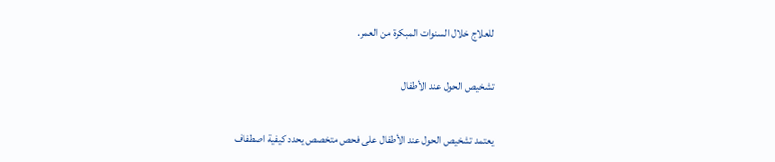للعلاج خلال السنوات المبكرة من العمر.

تشخيص الحول عند الأطفال

يعتمد تشخيص الحول عند الأطفال على فحص متخصص يحدد كيفية اصطفاف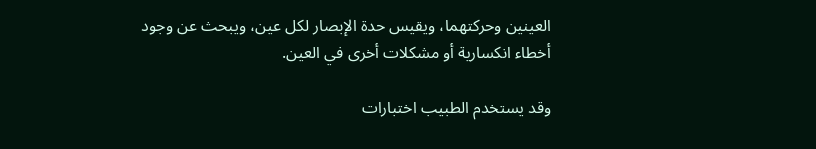العينين وحركتهما، ويقيس حدة الإبصار لكل عين، ويبحث عن وجود أخطاء انكسارية أو مشكلات أخرى في العين.

وقد يستخدم الطبيب اختبارات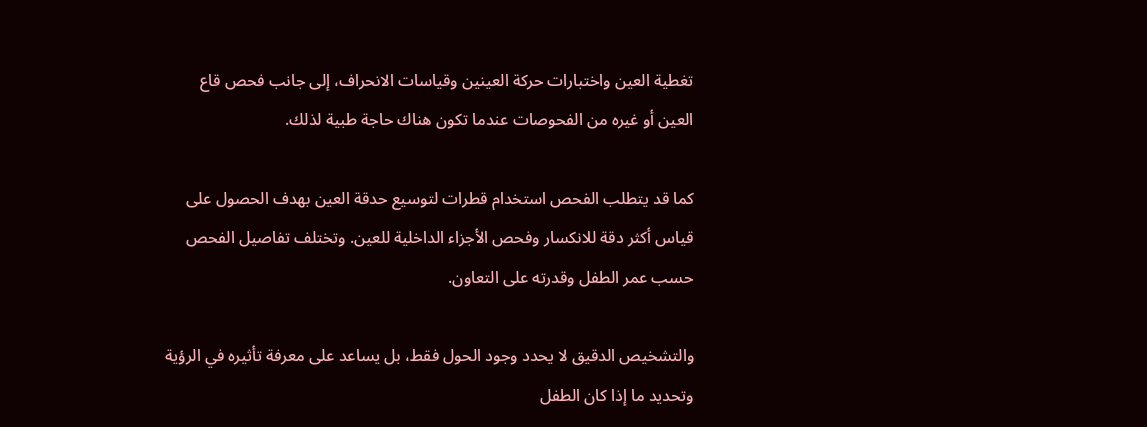تغطية العين واختبارات حركة العينين وقياسات الانحراف، إلى جانب فحص قاع العين أو غيره من الفحوصات عندما تكون هناك حاجة طبية لذلك.

كما قد يتطلب الفحص استخدام قطرات لتوسيع حدقة العين بهدف الحصول على قياس أكثر دقة للانكسار وفحص الأجزاء الداخلية للعين. وتختلف تفاصيل الفحص حسب عمر الطفل وقدرته على التعاون.

والتشخيص الدقيق لا يحدد وجود الحول فقط، بل يساعد على معرفة تأثيره في الرؤية وتحديد ما إذا كان الطفل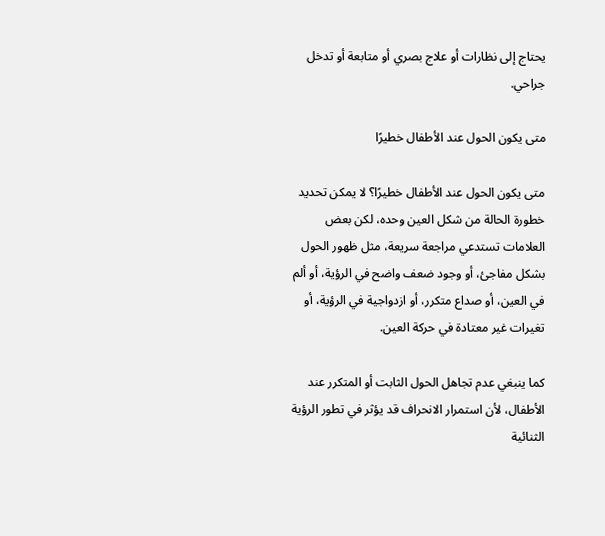يحتاج إلى نظارات أو علاج بصري أو متابعة أو تدخل جراحي.

متى يكون الحول عند الأطفال خطيرًا

متى يكون الحول عند الأطفال خطيرًا؟ لا يمكن تحديد خطورة الحالة من شكل العين وحده، لكن بعض العلامات تستدعي مراجعة سريعة، مثل ظهور الحول بشكل مفاجئ، أو وجود ضعف واضح في الرؤية، أو ألم في العين، أو صداع متكرر، أو ازدواجية في الرؤية، أو تغيرات غير معتادة في حركة العين.

كما ينبغي عدم تجاهل الحول الثابت أو المتكرر عند الأطفال، لأن استمرار الانحراف قد يؤثر في تطور الرؤية الثنائية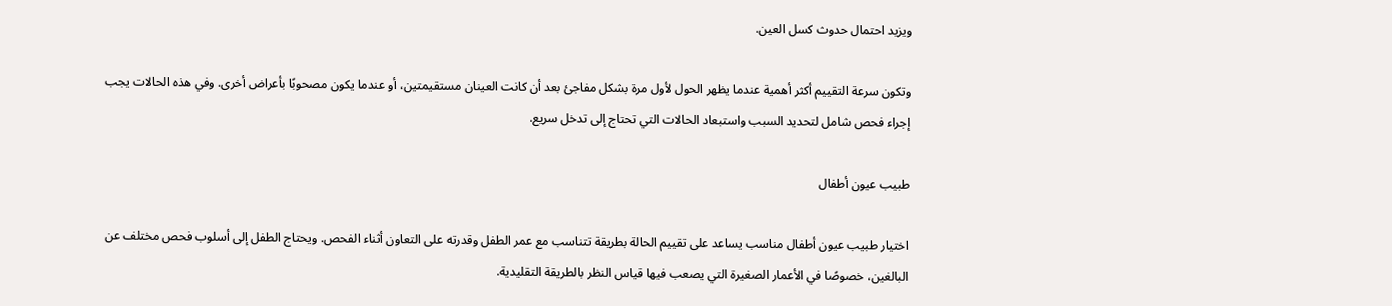ويزيد احتمال حدوث كسل العين.

وتكون سرعة التقييم أكثر أهمية عندما يظهر الحول لأول مرة بشكل مفاجئ بعد أن كانت العينان مستقيمتين، أو عندما يكون مصحوبًا بأعراض أخرى. وفي هذه الحالات يجب إجراء فحص شامل لتحديد السبب واستبعاد الحالات التي تحتاج إلى تدخل سريع.

طبيب عيون أطفال

اختيار طبيب عيون أطفال مناسب يساعد على تقييم الحالة بطريقة تتناسب مع عمر الطفل وقدرته على التعاون أثناء الفحص. ويحتاج الطفل إلى أسلوب فحص مختلف عن البالغين، خصوصًا في الأعمار الصغيرة التي يصعب فيها قياس النظر بالطريقة التقليدية.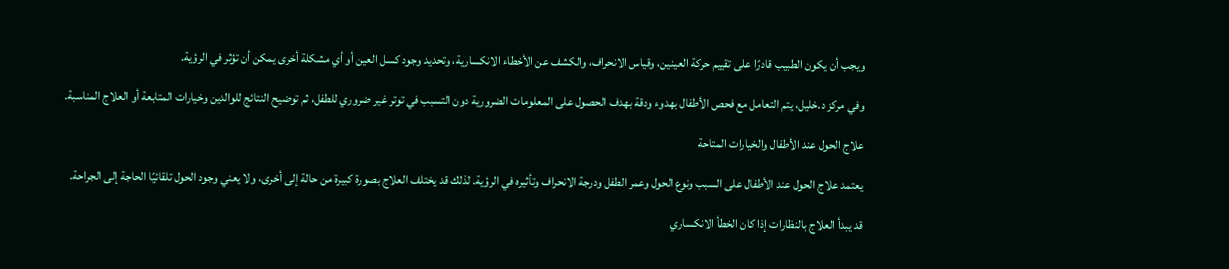ويجب أن يكون الطبيب قادرًا على تقييم حركة العينين، وقياس الانحراف، والكشف عن الأخطاء الانكسارية، وتحديد وجود كسل العين أو أي مشكلة أخرى يمكن أن تؤثر في الرؤية.

وفي مركز د.خليل، يتم التعامل مع فحص الأطفال بهدوء ودقة بهدف الحصول على المعلومات الضرورية دون التسبب في توتر غير ضروري للطفل، ثم توضيح النتائج للوالدين وخيارات المتابعة أو العلاج المناسبة.

علاج الحول عند الأطفال والخيارات المتاحة

يعتمد علاج الحول عند الأطفال على السبب ونوع الحول وعمر الطفل ودرجة الانحراف وتأثيره في الرؤية. لذلك قد يختلف العلاج بصورة كبيرة من حالة إلى أخرى، ولا يعني وجود الحول تلقائيًا الحاجة إلى الجراحة.

قد يبدأ العلاج بالنظارات إذا كان الخطأ الانكساري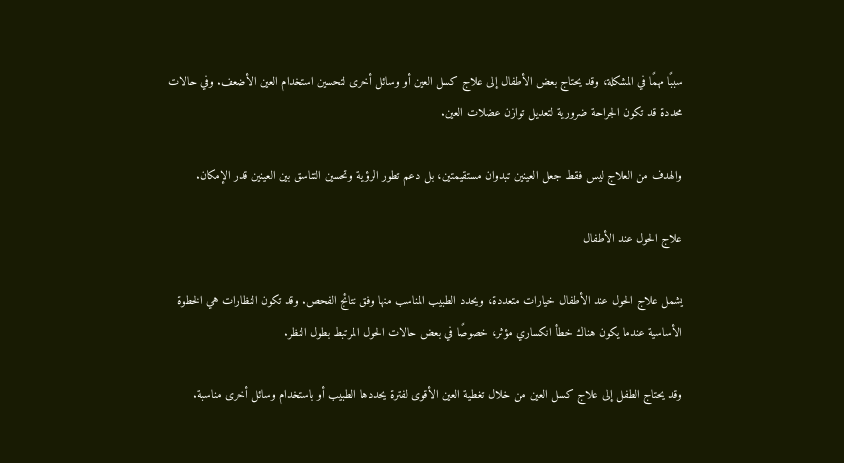سببًا مهمًا في المشكلة، وقد يحتاج بعض الأطفال إلى علاج كسل العين أو وسائل أخرى لتحسين استخدام العين الأضعف. وفي حالات محددة قد تكون الجراحة ضرورية لتعديل توازن عضلات العين.

والهدف من العلاج ليس فقط جعل العينين تبدوان مستقيمتين، بل دعم تطور الرؤية وتحسين التناسق بين العينين قدر الإمكان.

علاج الحول عند الأطفال

يشمل علاج الحول عند الأطفال خيارات متعددة، ويحدد الطبيب المناسب منها وفق نتائج الفحص. وقد تكون النظارات هي الخطوة الأساسية عندما يكون هناك خطأ انكساري مؤثر، خصوصًا في بعض حالات الحول المرتبط بطول النظر.

وقد يحتاج الطفل إلى علاج كسل العين من خلال تغطية العين الأقوى لفترة يحددها الطبيب أو باستخدام وسائل أخرى مناسبة.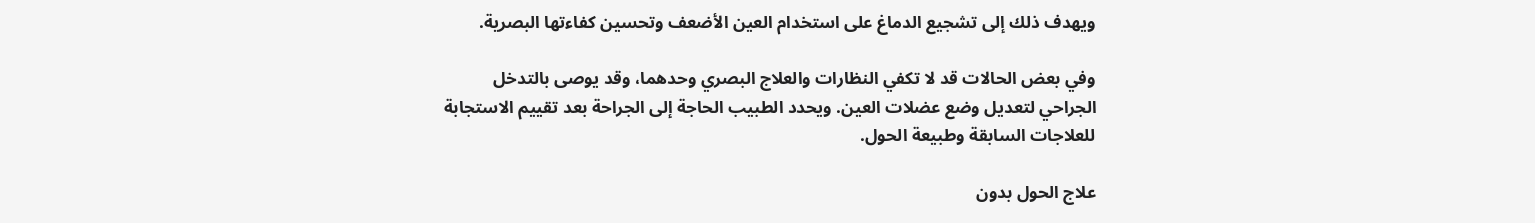ويهدف ذلك إلى تشجيع الدماغ على استخدام العين الأضعف وتحسين كفاءتها البصرية.

وفي بعض الحالات قد لا تكفي النظارات والعلاج البصري وحدهما، وقد يوصى بالتدخل الجراحي لتعديل وضع عضلات العين. ويحدد الطبيب الحاجة إلى الجراحة بعد تقييم الاستجابة للعلاجات السابقة وطبيعة الحول.

علاج الحول بدون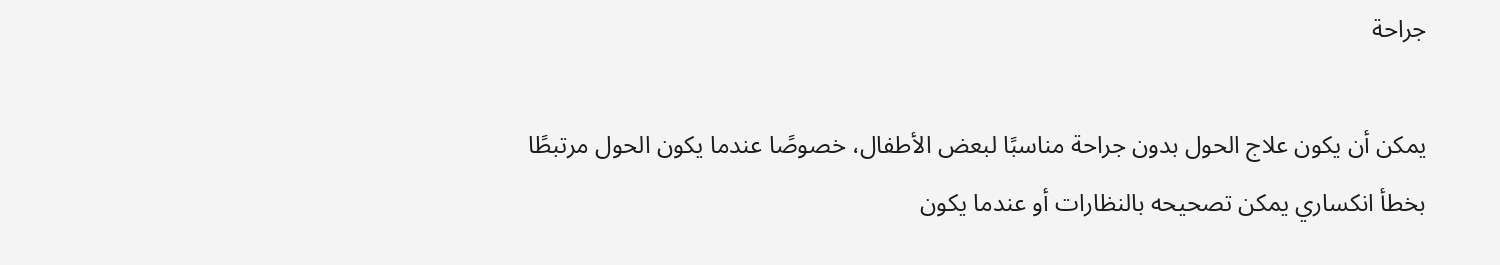جراحة

يمكن أن يكون علاج الحول بدون جراحة مناسبًا لبعض الأطفال، خصوصًا عندما يكون الحول مرتبطًا بخطأ انكساري يمكن تصحيحه بالنظارات أو عندما يكون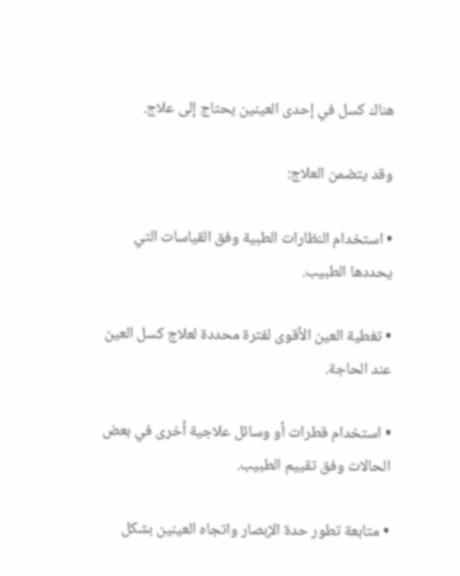هناك كسل في إحدى العينين يحتاج إلى علاج.

وقد يتضمن العلاج:

• استخدام النظارات الطبية وفق القياسات التي يحددها الطبيب.

• تغطية العين الأقوى لفترة محددة لعلاج كسل العين عند الحاجة.

• استخدام قطرات أو وسائل علاجية أخرى في بعض الحالات وفق تقييم الطبيب.

• متابعة تطور حدة الإبصار واتجاه العينين بشكل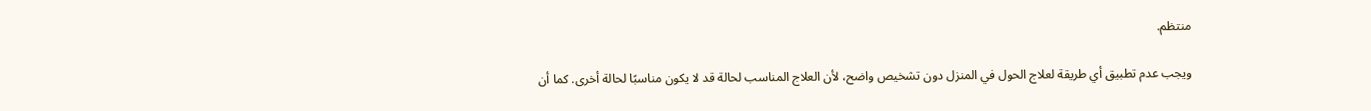منتظم.

ويجب عدم تطبيق أي طريقة لعلاج الحول في المنزل دون تشخيص واضح، لأن العلاج المناسب لحالة قد لا يكون مناسبًا لحالة أخرى. كما أن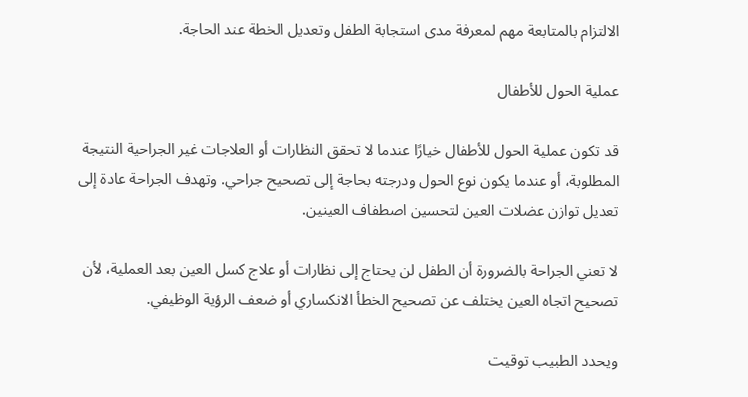الالتزام بالمتابعة مهم لمعرفة مدى استجابة الطفل وتعديل الخطة عند الحاجة.

عملية الحول للأطفال

قد تكون عملية الحول للأطفال خيارًا عندما لا تحقق النظارات أو العلاجات غير الجراحية النتيجة المطلوبة، أو عندما يكون نوع الحول ودرجته بحاجة إلى تصحيح جراحي. وتهدف الجراحة عادة إلى تعديل توازن عضلات العين لتحسين اصطفاف العينين.

لا تعني الجراحة بالضرورة أن الطفل لن يحتاج إلى نظارات أو علاج كسل العين بعد العملية، لأن تصحيح اتجاه العين يختلف عن تصحيح الخطأ الانكساري أو ضعف الرؤية الوظيفي.

ويحدد الطبيب توقيت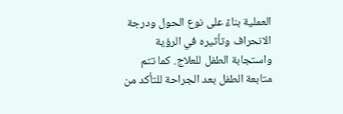العملية بناءً على نوع الحول ودرجة الانحراف وتأثيره في الرؤية واستجابة الطفل للعلاج. كما تتم متابعة الطفل بعد الجراحة للتأكد من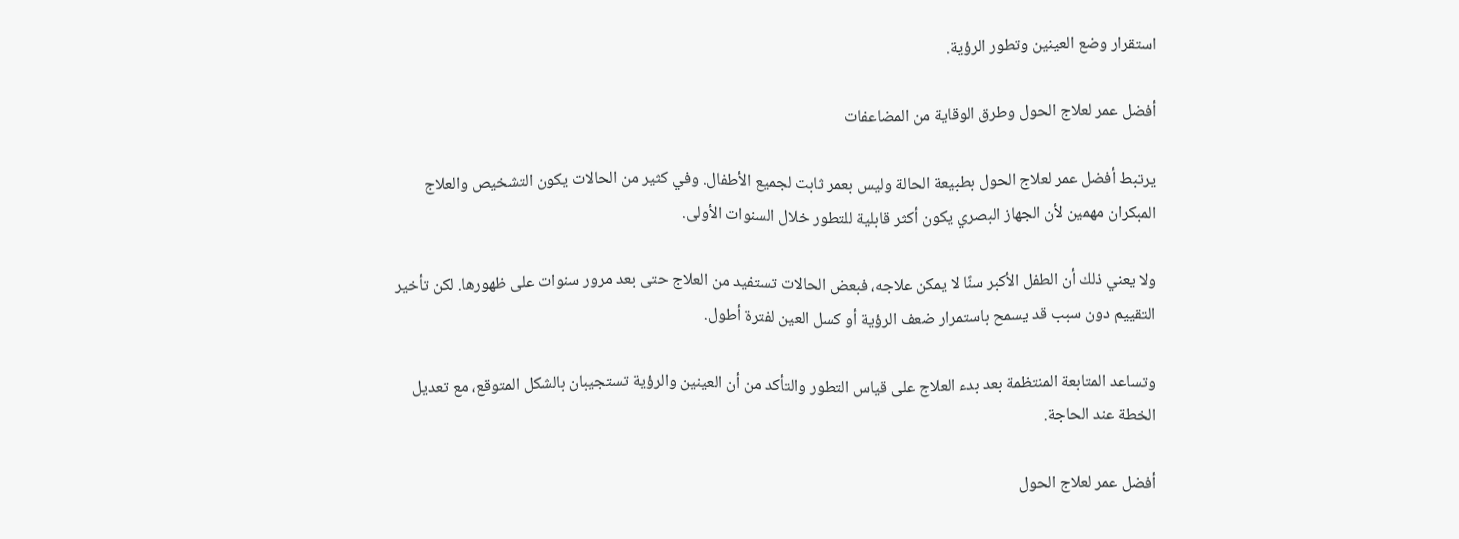استقرار وضع العينين وتطور الرؤية.

أفضل عمر لعلاج الحول وطرق الوقاية من المضاعفات

يرتبط أفضل عمر لعلاج الحول بطبيعة الحالة وليس بعمر ثابت لجميع الأطفال. وفي كثير من الحالات يكون التشخيص والعلاج المبكران مهمين لأن الجهاز البصري يكون أكثر قابلية للتطور خلال السنوات الأولى.

ولا يعني ذلك أن الطفل الأكبر سنًا لا يمكن علاجه، فبعض الحالات تستفيد من العلاج حتى بعد مرور سنوات على ظهورها. لكن تأخير التقييم دون سبب قد يسمح باستمرار ضعف الرؤية أو كسل العين لفترة أطول.

وتساعد المتابعة المنتظمة بعد بدء العلاج على قياس التطور والتأكد من أن العينين والرؤية تستجيبان بالشكل المتوقع، مع تعديل الخطة عند الحاجة.

أفضل عمر لعلاج الحول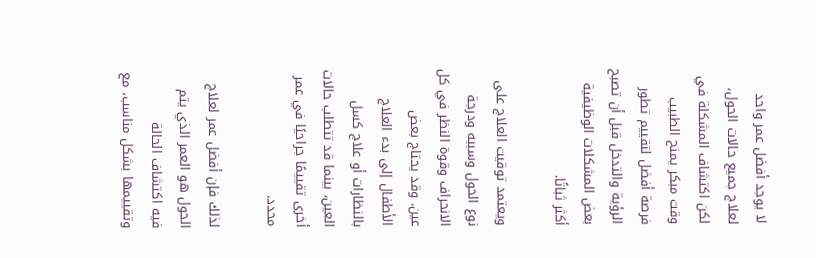لا يوجد أفضل عمر واحد لعلاج جميع حالات الحول، لكن اكتشاف المشكلة في وقت مبكر يمنح الطبيب فرصة أفضل لتقييم تطور الرؤية والتدخل قبل أن تصبح بعض المشكلات الوظيفية أكثر ثباتًا.

ويعتمد توقيت العلاج على نوع الحول وسببه ودرجة الانحراف وقوة النظر في كل عين. وقد يحتاج بعض الأطفال إلى بدء العلاج بالنظارات أو علاج كسل العين، بينما قد تتطلب حالات أخرى تقييمًا جراحيًا في عمر محدد.

لذلك فإن أفضل عمر لعلاج الحول هو العمر الذي يتم فيه اكتشاف الحالة وتقييمها بشكل مناسب، مع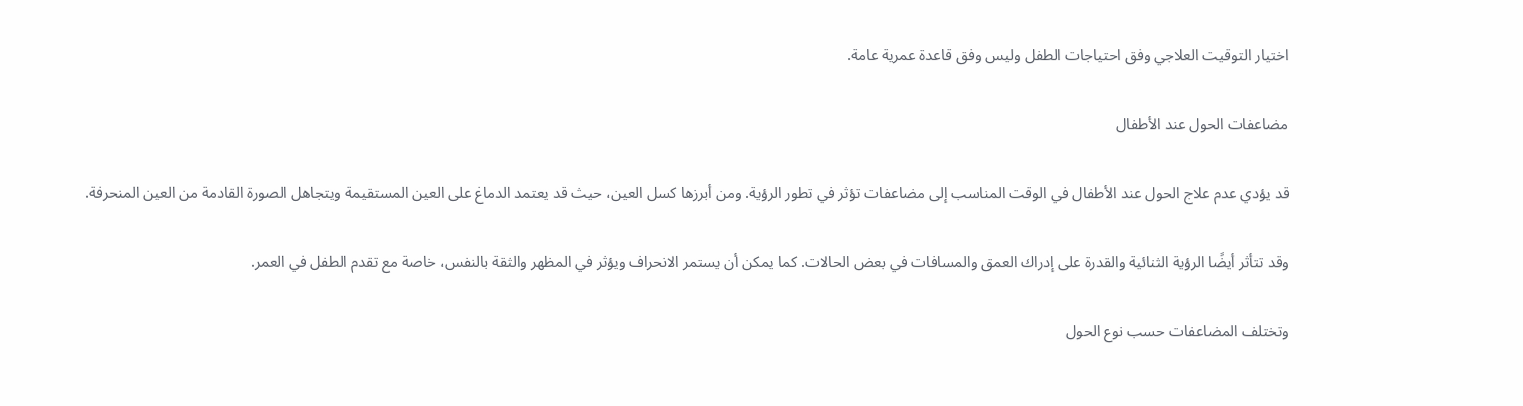اختيار التوقيت العلاجي وفق احتياجات الطفل وليس وفق قاعدة عمرية عامة.

مضاعفات الحول عند الأطفال

قد يؤدي عدم علاج الحول عند الأطفال في الوقت المناسب إلى مضاعفات تؤثر في تطور الرؤية. ومن أبرزها كسل العين، حيث قد يعتمد الدماغ على العين المستقيمة ويتجاهل الصورة القادمة من العين المنحرفة.

وقد تتأثر أيضًا الرؤية الثنائية والقدرة على إدراك العمق والمسافات في بعض الحالات. كما يمكن أن يستمر الانحراف ويؤثر في المظهر والثقة بالنفس، خاصة مع تقدم الطفل في العمر.

وتختلف المضاعفات حسب نوع الحول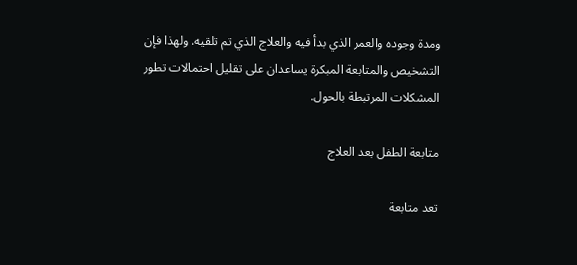ومدة وجوده والعمر الذي بدأ فيه والعلاج الذي تم تلقيه. ولهذا فإن التشخيص والمتابعة المبكرة يساعدان على تقليل احتمالات تطور المشكلات المرتبطة بالحول.

متابعة الطفل بعد العلاج

تعد متابعة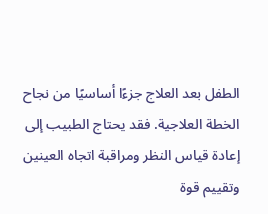الطفل بعد العلاج جزءًا أساسيًا من نجاح الخطة العلاجية. فقد يحتاج الطبيب إلى إعادة قياس النظر ومراقبة اتجاه العينين وتقييم قوة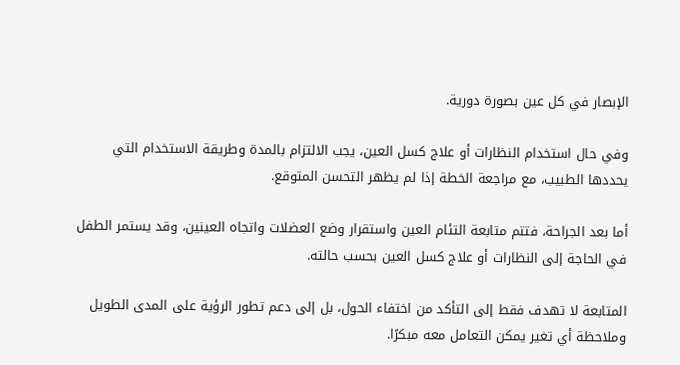الإبصار في كل عين بصورة دورية.

وفي حال استخدام النظارات أو علاج كسل العين، يجب الالتزام بالمدة وطريقة الاستخدام التي يحددها الطبيب، مع مراجعة الخطة إذا لم يظهر التحسن المتوقع.

أما بعد الجراحة، فتتم متابعة التئام العين واستقرار وضع العضلات واتجاه العينين، وقد يستمر الطفل في الحاجة إلى النظارات أو علاج كسل العين بحسب حالته.

المتابعة لا تهدف فقط إلى التأكد من اختفاء الحول، بل إلى دعم تطور الرؤية على المدى الطويل وملاحظة أي تغير يمكن التعامل معه مبكرًا.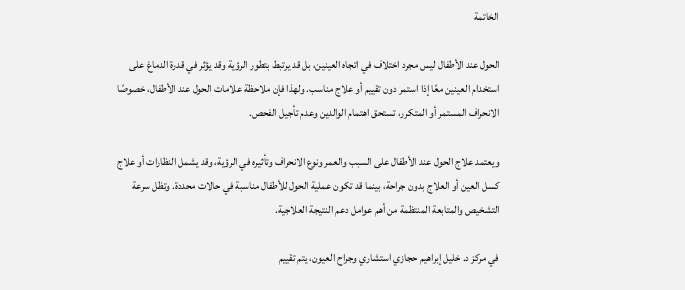الخاتمة

الحول عند الأطفال ليس مجرد اختلاف في اتجاه العينين، بل قد يرتبط بتطور الرؤية وقد يؤثر في قدرة الدماغ على استخدام العينين معًا إذا استمر دون تقييم أو علاج مناسب. ولهذا فإن ملاحظة علامات الحول عند الأطفال، خصوصًا الانحراف المستمر أو المتكرر، تستحق اهتمام الوالدين وعدم تأجيل الفحص.

ويعتمد علاج الحول عند الأطفال على السبب والعمر ونوع الانحراف وتأثيره في الرؤية، وقد يشمل النظارات أو علاج كسل العين أو العلاج بدون جراحة، بينما قد تكون عملية الحول للأطفال مناسبة في حالات محددة. وتظل سرعة التشخيص والمتابعة المنتظمة من أهم عوامل دعم النتيجة العلاجية.

في مركز د. خليل إبراهيم حجازي استشاري وجراح العيون، يتم تقييم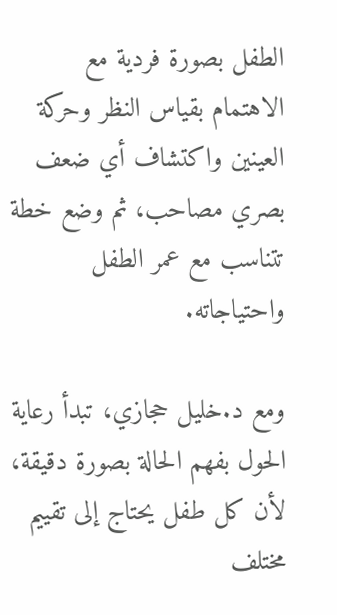الطفل بصورة فردية مع الاهتمام بقياس النظر وحركة العينين واكتشاف أي ضعف بصري مصاحب، ثم وضع خطة تتناسب مع عمر الطفل واحتياجاته.

ومع د.خليل حجازي، تبدأ رعاية الحول بفهم الحالة بصورة دقيقة، لأن كل طفل يحتاج إلى تقييم مختلف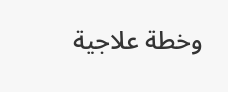وخطة علاجية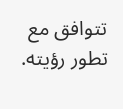تتوافق مع تطور رؤيته.